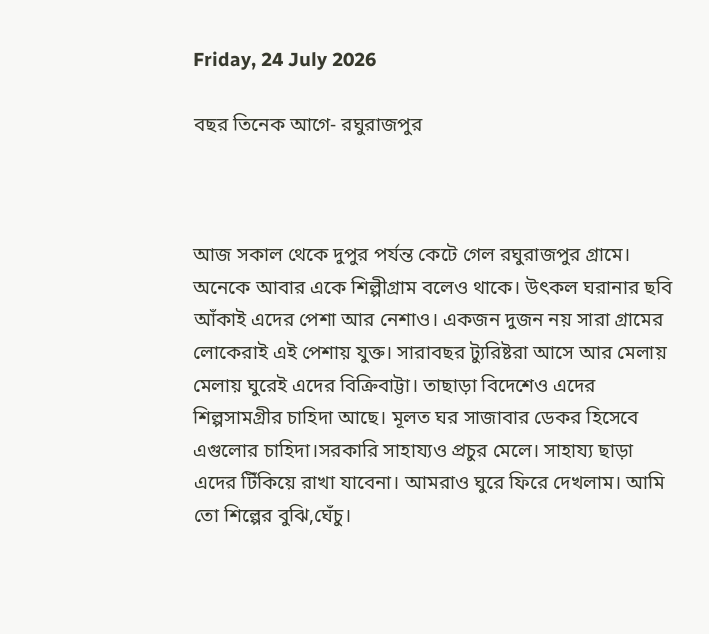Friday, 24 July 2026

বছর তিনেক আগে- রঘুরাজপুর



আজ সকাল থেকে দুপুর পর্যন্ত কেটে গেল রঘুরাজপুর গ্রামে।   অনেকে আবার একে শিল্পীগ্রাম বলেও থাকে। উৎকল ঘরানার ছবি আঁকাই এদের পেশা আর নেশাও। একজন দুজন নয় সারা গ্রামের লোকেরাই এই পেশায় যুক্ত। সারাবছর ট্যুরিষ্টরা আসে আর মেলায় মেলায় ঘুরেই এদের বিক্রিবাট্টা। তাছাড়া বিদেশেও এদের শিল্পসামগ্রীর চাহিদা আছে। মূলত ঘর সাজাবার ডেকর হিসেবে এগুলোর চাহিদা।সরকারি সাহায্যও প্রচুর মেলে। সাহায্য ছাড়া এদের টিঁকিয়ে রাখা যাবেনা। আমরাও ঘুরে ফিরে দেখলাম। আমি তো শিল্পের বুঝি,ঘেঁচু।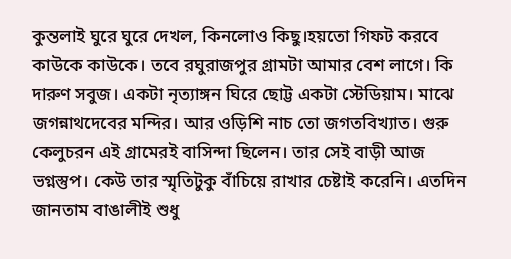কুন্তলাই ঘুরে ঘুরে দেখল, কিনলোও কিছু।হয়তো গিফট করবে কাউকে কাউকে। তবে রঘুরাজপুর গ্রামটা আমার বেশ লাগে। কি দারুণ সবুজ। একটা নৃত্যাঙ্গন ঘিরে ছোট্ট একটা স্টেডিয়াম। মাঝে জগন্নাথদেবের মন্দির। আর ওড়িশি নাচ তো জগতবিখ্যাত। গুরু কেলুচরন এই গ্রামেরই বাসিন্দা ছিলেন। তার সেই বাড়ী আজ ভগ্নস্তুপ। কেউ তার স্মৃতিটুকু বাঁচিয়ে রাখার চেষ্টাই করেনি। এতদিন জানতাম বাঙালীই শুধু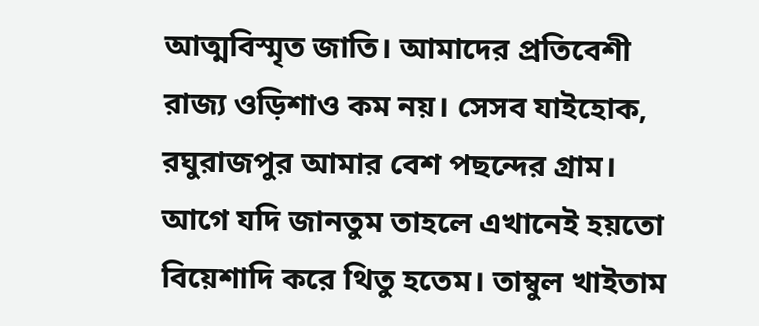আত্মবিস্মৃত জাতি। আমাদের প্রতিবেশী রাজ্য ওড়িশাও কম নয়। সেসব যাইহোক, রঘুরাজপুর আমার বেশ পছন্দের গ্রাম।  আগে যদি জানতুম তাহলে এখানেই হয়তো বিয়েশাদি করে থিতু হতেম। তাম্বুল খাইতাম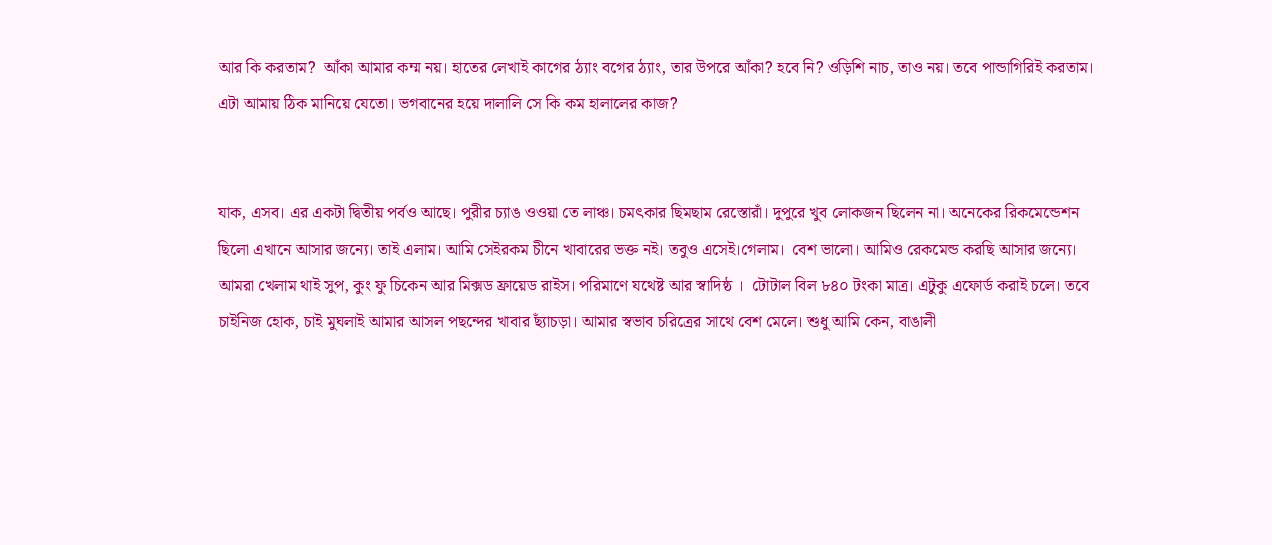আর কি করতাম?  আঁকা আমার কম্ম নয়। হাতের লেখাই কাগের ঠ্যাং বগের ঠ্যাং, তার উপরে আঁকা? হবে নি? ওড়িশি নাচ, তাও নয়। তবে পান্ডাগিরিই করতাম। এটা আমায় ঠিক মানিয়ে যেতো। ভগবানের হয়ে দালালি সে কি কম হালালের কাজ?


যাক, এসব। এর একটা দ্বিতীয় পর্বও আছে। পুরীর চ্যাঙ ওওয়া তে লাঞ্চ। চমৎকার ছিমছাম রেস্তোরাঁ। দুপুরে খুব লোকজন ছিলেন না। অনেকের রিকমেন্ডেশন ছিলো এখানে আসার জন্যে। তাই এলাম। আমি সেইরকম চীনে খাবারের ভক্ত নই। তবুও এসেই।গেলাম।  বেশ ভালো। আমিও রেকমেন্ড করছি আসার জন্যে। আমরা খেলাম থাই সুপ, কুং ফু চিকেন আর মিক্সড ফ্রায়েড রাইস। পরিমাণে যথেষ্ট আর স্বাদিষ্ঠ ।  টোটাল বিল ৮৪০ টংকা মাত্র। এটুকু এফোর্ড করাই চলে। তবে চাইনিজ হোক, চাই মুঘলাই আমার আসল পছন্দের খাবার ছ্যাঁচড়া। আমার স্বভাব চরিত্রের সাথে বেশ মেলে। শুধু আমি কেন, বাঙালী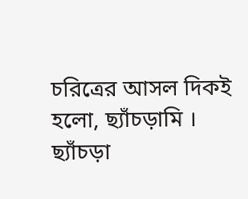চরিত্রের আসল দিকই হলো, ছ্যাঁচড়ামি । ছ্যাঁচড়া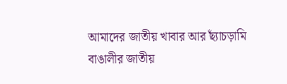আমাদের জাতীয় খাবার আর ছ্যাঁচড়ামি বাঙালীর জাতীয়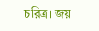চরিত্র। জয়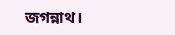জগন্নাথ।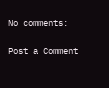No comments:

Post a Comment